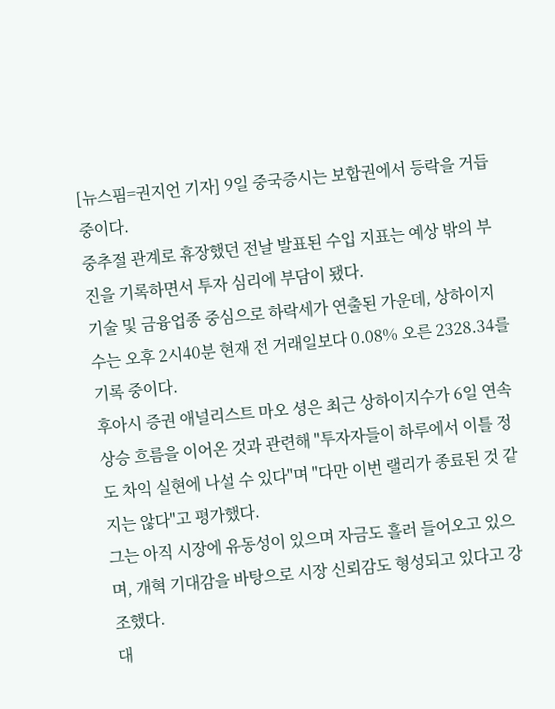[뉴스핌=권지언 기자] 9일 중국증시는 보합권에서 등락을 거듭 중이다.
중추절 관계로 휴장했던 전날 발표된 수입 지표는 예상 밖의 부진을 기록하면서 투자 심리에 부담이 됐다.
기술 및 금융업종 중심으로 하락세가 연출된 가운데, 상하이지수는 오후 2시40분 현재 전 거래일보다 0.08% 오른 2328.34를 기록 중이다.
후아시 증권 애널리스트 마오 셩은 최근 상하이지수가 6일 연속 상승 흐름을 이어온 것과 관련해 "투자자들이 하루에서 이틀 정도 차익 실현에 나설 수 있다"며 "다만 이번 랠리가 종료된 것 같지는 않다"고 평가했다.
그는 아직 시장에 유동성이 있으며 자금도 흘러 들어오고 있으며, 개혁 기대감을 바탕으로 시장 신뢰감도 형성되고 있다고 강조했다.
대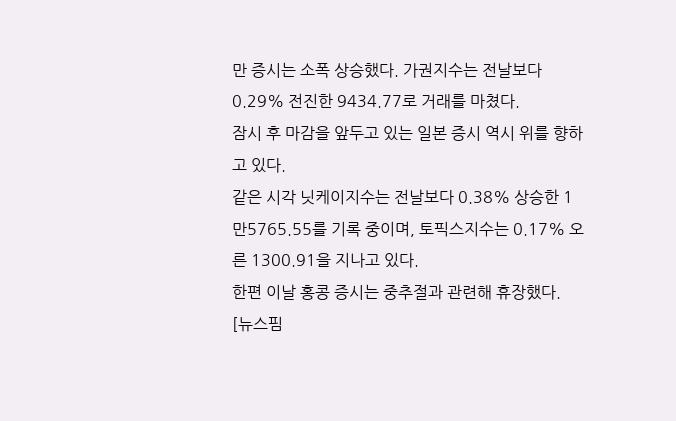만 증시는 소폭 상승했다. 가권지수는 전날보다 0.29% 전진한 9434.77로 거래를 마쳤다.
잠시 후 마감을 앞두고 있는 일본 증시 역시 위를 향하고 있다.
같은 시각 닛케이지수는 전날보다 0.38% 상승한 1만5765.55를 기록 중이며, 토픽스지수는 0.17% 오른 1300.91을 지나고 있다.
한편 이날 홍콩 증시는 중추절과 관련해 휴장했다.
[뉴스핌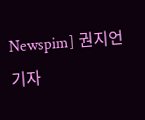Newspim] 권지언 기자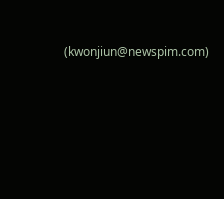(kwonjiun@newspim.com)